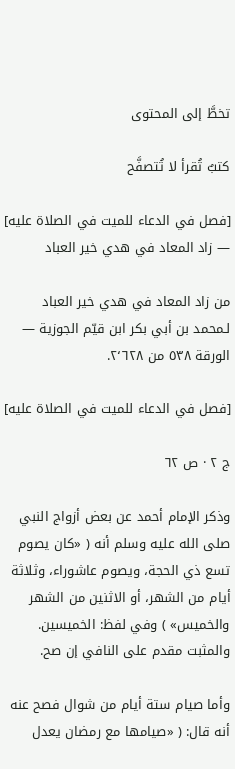تخطَّ إلى المحتوى

كتبٌ تُقرأ لا تُتصفَّح

[فصل في الدعاء للميت في الصلاة عليه] — زاد المعاد في هدي خير العباد

من زاد المعاد في هدي خير العباد لـمحمد بن أبي بكر ابن قيّم الجوزية — الورقة ٥٣٨ من ٢٬٦٢٨.

[فصل في الدعاء للميت في الصلاة عليه]

ج ٢ · ص ٦٢

وذكر الإمام أحمد عن بعض أزواج النبي صلى الله عليه وسلم أنه ( «كان يصوم تسع ذي الحجة، ويصوم عاشوراء، وثلاثة أيام من الشهر، أو الاثنين من الشهر والخميس» ) وفي لفظ: الخميسين. والمثبت مقدم على النافي إن صح.

وأما صيام ستة أيام من شوال فصح عنه أنه قال: ( «صيامها مع رمضان يعدل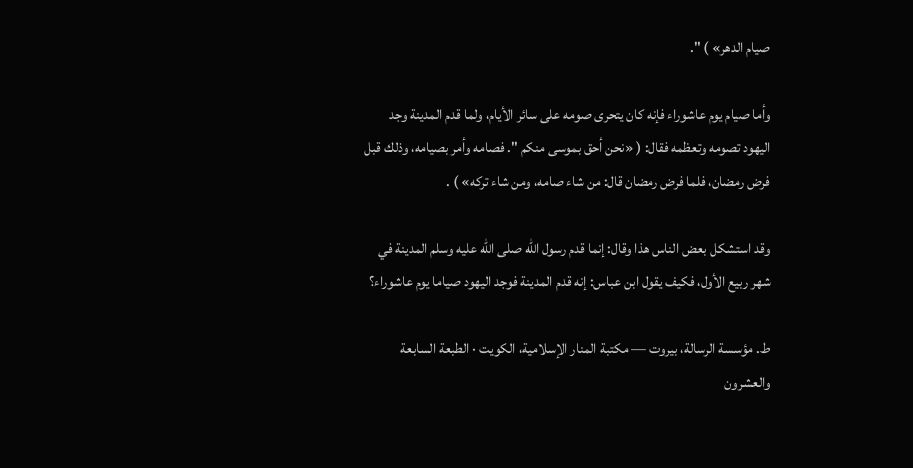صيام الدهر» ) ".

وأما صيام يوم عاشوراء فإنه كان يتحرى صومه على سائر الأيام، ولما قدم المدينة وجد اليهود تصومه وتعظمه فقال: ( «نحن أحق بموسى منكم ". فصامه وأمر بصيامه، وذلك قبل فرض رمضان، فلما فرض رمضان قال: من شاء صامه، ومن شاء تركه» ) .

وقد استشكل بعض الناس هذا وقال: إنما قدم رسول الله صلى الله عليه وسلم المدينة في شهر ربيع الأول، فكيف يقول ابن عباس: إنه قدم المدينة فوجد اليهود صياما يوم عاشوراء؟

ط. مؤسسة الرسالة، بيروت — مكتبة المنار الإسلامية، الكويت · الطبعة السابعة والعشرون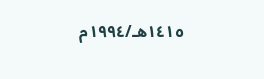١٤١٥هـ/١٩٩٤م